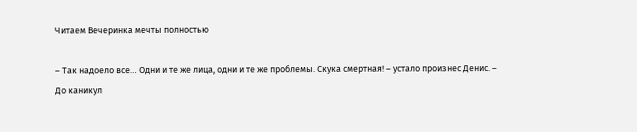Читаем Вечеринка мечты полностью

– Так надоело все… Одни и те же лица, одни и те же проблемы. Скука смертная! – устало произнес Денис. – До каникул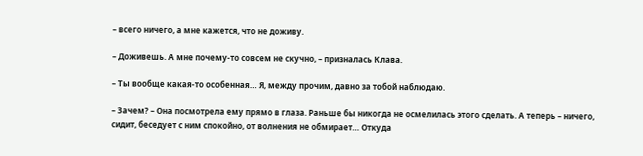– всего ничего, а мне кажется, что не доживу.

– Доживешь. А мне почему-то совсем не скучно, – призналась Клава.

– Ты вообще какая-то особенная… Я, между прочим, давно за тобой наблюдаю.

– Зачем? – Она посмотрела ему прямо в глаза. Раньше бы никогда не осмелилась этого сделать. А теперь – ничего, сидит, беседует с ним спокойно, от волнения не обмирает… Откуда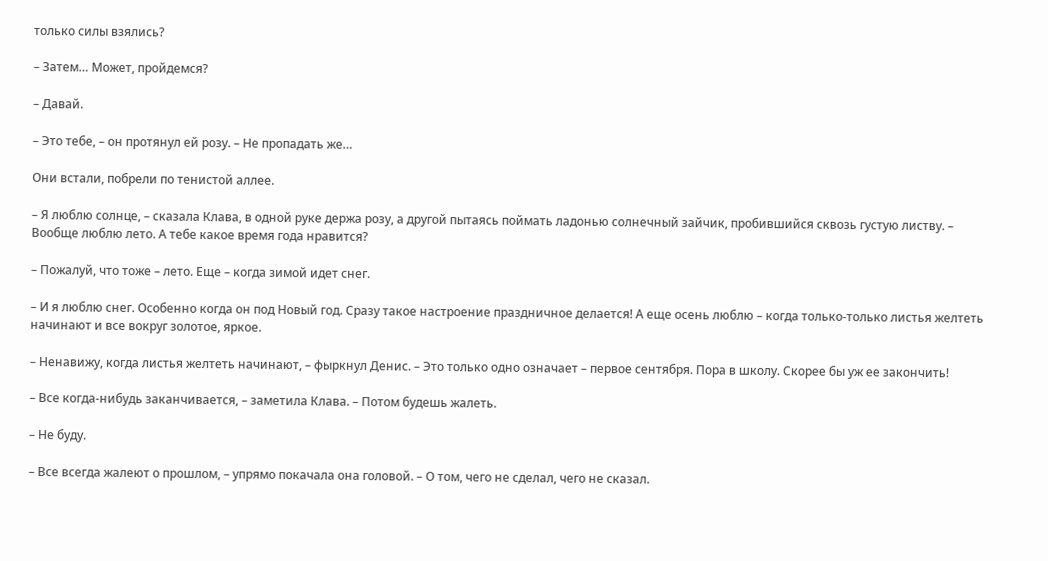только силы взялись?

– Затем… Может, пройдемся?

– Давай.

– Это тебе, – он протянул ей розу. – Не пропадать же…

Они встали, побрели по тенистой аллее.

– Я люблю солнце, – сказала Клава, в одной руке держа розу, а другой пытаясь поймать ладонью солнечный зайчик, пробившийся сквозь густую листву. – Вообще люблю лето. А тебе какое время года нравится?

– Пожалуй, что тоже – лето. Еще – когда зимой идет снег.

– И я люблю снег. Особенно когда он под Новый год. Сразу такое настроение праздничное делается! А еще осень люблю – когда только-только листья желтеть начинают и все вокруг золотое, яркое.

– Ненавижу, когда листья желтеть начинают, – фыркнул Денис. – Это только одно означает – первое сентября. Пора в школу. Скорее бы уж ее закончить!

– Все когда-нибудь заканчивается, – заметила Клава. – Потом будешь жалеть.

– Не буду.

– Все всегда жалеют о прошлом, – упрямо покачала она головой. – О том, чего не сделал, чего не сказал.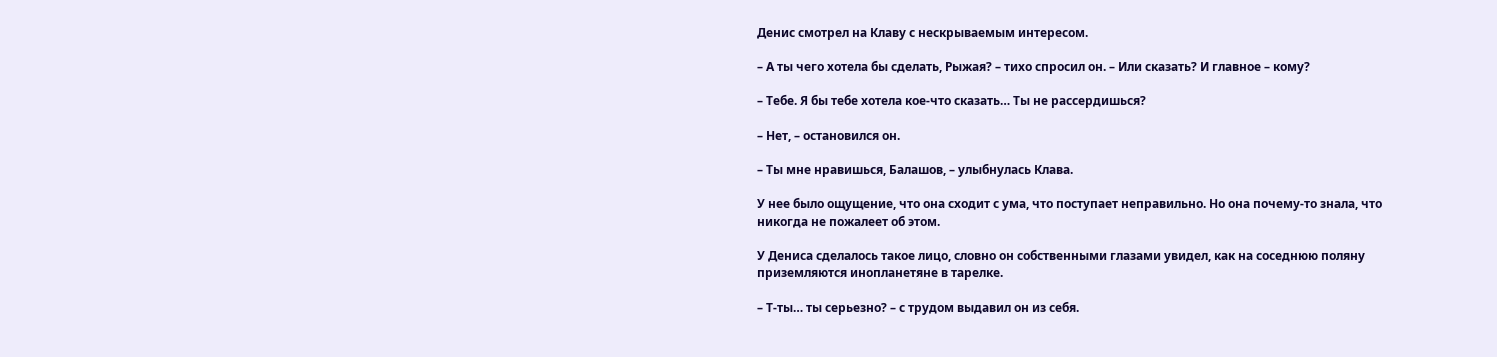Денис смотрел на Клаву с нескрываемым интересом.

– А ты чего хотела бы сделать, Рыжая? – тихо спросил он. – Или сказать? И главное – кому?

– Тебе. Я бы тебе хотела кое-что сказать… Ты не рассердишься?

– Нет, – остановился он.

– Ты мне нравишься, Балашов, – улыбнулась Клава.

У нее было ощущение, что она сходит с ума, что поступает неправильно. Но она почему-то знала, что никогда не пожалеет об этом.

У Дениса сделалось такое лицо, словно он собственными глазами увидел, как на соседнюю поляну приземляются инопланетяне в тарелке.

– Т-ты… ты серьезно? – с трудом выдавил он из себя.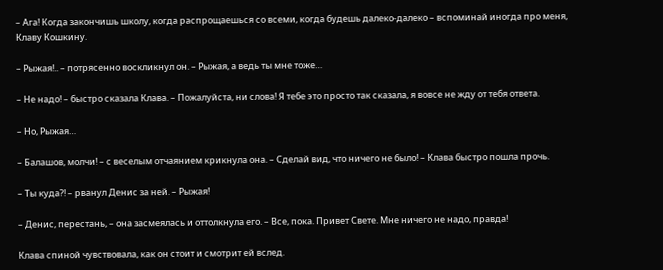– Ага! Когда закончишь школу, когда распрощаешься со всеми, когда будешь далеко-далеко – вспоминай иногда про меня, Клаву Кошкину.

– Рыжая!.. – потрясенно воскликнул он. – Рыжая, а ведь ты мне тоже…

– Не надо! – быстро сказала Клава. – Пожалуйста, ни слова! Я тебе это просто так сказала, я вовсе не жду от тебя ответа.

– Но, Рыжая…

– Балашов, молчи! – с веселым отчаянием крикнула она. – Сделай вид, что ничего не было! – Клава быстро пошла прочь.

– Ты куда?! – рванул Денис за ней. – Рыжая!

– Денис, перестань, – она засмеялась и оттолкнула его. – Все, пока. Привет Свете. Мне ничего не надо, правда!

Клава спиной чувствовала, как он стоит и смотрит ей вслед.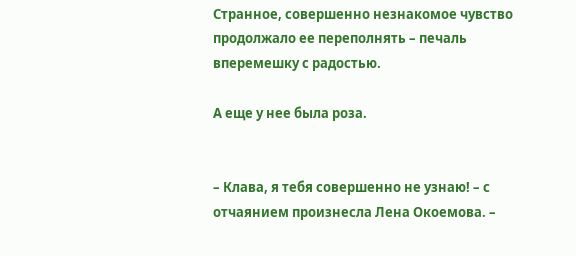Странное, совершенно незнакомое чувство продолжало ее переполнять – печаль вперемешку с радостью.

А еще у нее была роза.


– Клава, я тебя совершенно не узнаю! – с отчаянием произнесла Лена Окоемова. –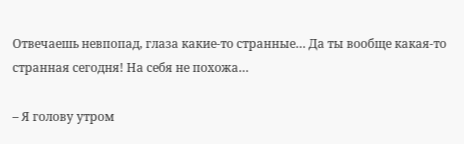Отвечаешь невпопад, глаза какие-то странные… Да ты вообще какая-то странная сегодня! На себя не похожа…

– Я голову утром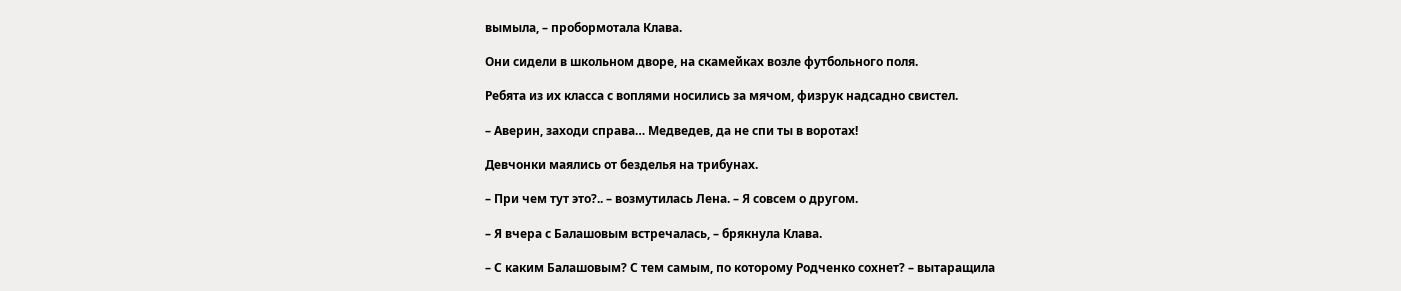вымыла, – пробормотала Клава.

Они сидели в школьном дворе, на скамейках возле футбольного поля.

Ребята из их класса с воплями носились за мячом, физрук надсадно свистел.

– Аверин, заходи справа… Медведев, да не спи ты в воротах!

Девчонки маялись от безделья на трибунах.

– При чем тут это?.. – возмутилась Лена. – Я совсем о другом.

– Я вчера с Балашовым встречалась, – брякнула Клава.

– С каким Балашовым? С тем самым, по которому Родченко сохнет? – вытаращила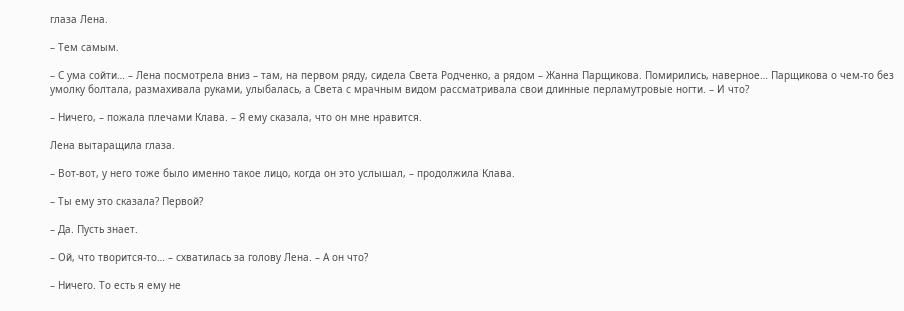глаза Лена.

– Тем самым.

– С ума сойти… – Лена посмотрела вниз – там, на первом ряду, сидела Света Родченко, а рядом – Жанна Парщикова. Помирились, наверное… Парщикова о чем-то без умолку болтала, размахивала руками, улыбалась, а Света с мрачным видом рассматривала свои длинные перламутровые ногти. – И что?

– Ничего, – пожала плечами Клава. – Я ему сказала, что он мне нравится.

Лена вытаращила глаза.

– Вот-вот, у него тоже было именно такое лицо, когда он это услышал, – продолжила Клава.

– Ты ему это сказала? Первой?

– Да. Пусть знает.

– Ой, что творится-то… – схватилась за голову Лена. – А он что?

– Ничего. То есть я ему не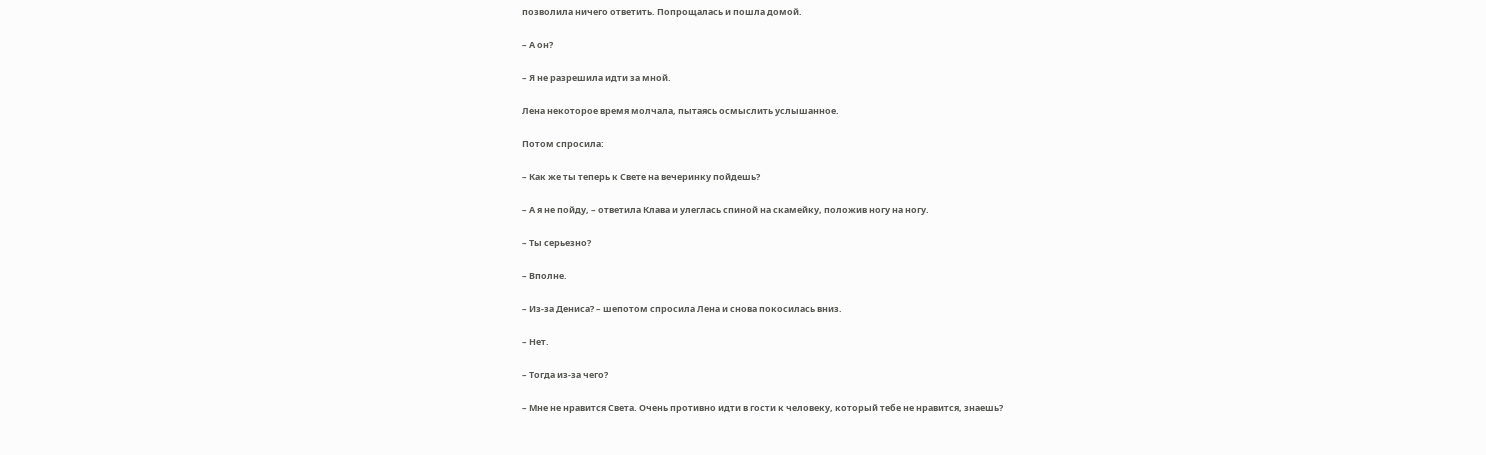позволила ничего ответить. Попрощалась и пошла домой.

– А он?

– Я не разрешила идти за мной.

Лена некоторое время молчала, пытаясь осмыслить услышанное.

Потом спросила:

– Как же ты теперь к Свете на вечеринку пойдешь?

– А я не пойду, – ответила Клава и улеглась спиной на скамейку, положив ногу на ногу.

– Ты серьезно?

– Вполне.

– Из-за Дениса? – шепотом спросила Лена и снова покосилась вниз.

– Нет.

– Тогда из-за чего?

– Мне не нравится Света. Очень противно идти в гости к человеку, который тебе не нравится, знаешь?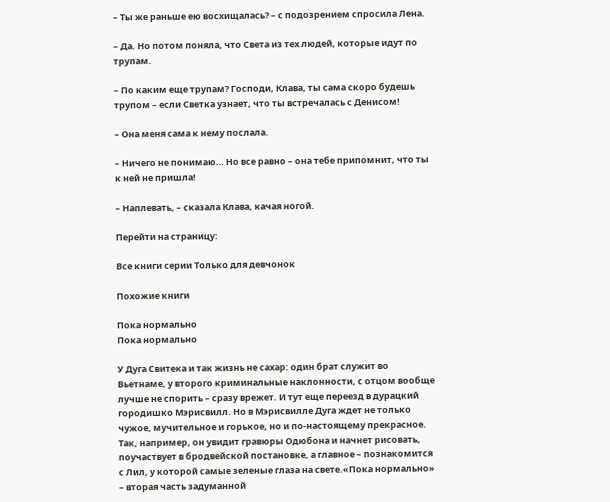– Ты же раньше ею восхищалась? – с подозрением спросила Лена.

– Да. Но потом поняла, что Света из тех людей, которые идут по трупам.

– По каким еще трупам? Господи, Клава, ты сама скоро будешь трупом – если Светка узнает, что ты встречалась с Денисом!

– Она меня сама к нему послала.

– Ничего не понимаю… Но все равно – она тебе припомнит, что ты к ней не пришла!

– Наплевать, – сказала Клава, качая ногой.

Перейти на страницу:

Все книги серии Только для девчонок

Похожие книги

Пока нормально
Пока нормально

У Дуга Свитека и так жизнь не сахар: один брат служит во Вьетнаме, у второго криминальные наклонности, с отцом вообще лучше не спорить – сразу врежет. И тут еще переезд в дурацкий городишко Мэрисвилл. Но в Мэрисвилле Дуга ждет не только чужое, мучительное и горькое, но и по-настоящему прекрасное. Так, например, он увидит гравюры Одюбона и начнет рисовать, поучаствует в бродвейской постановке, а главное – познакомится с Лил, у которой самые зеленые глаза на свете.«Пока нормально» – вторая часть задуманной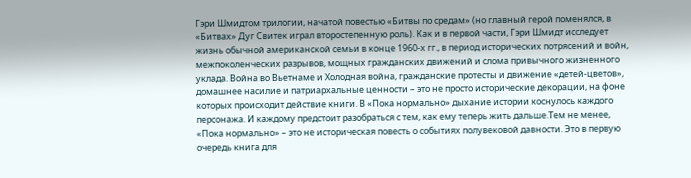Гэри Шмидтом трилогии, начатой повестью «Битвы по средам» (но главный герой поменялся, в «Битвах» Дуг Свитек играл второстепенную роль). Как и в первой части, Гэри Шмидт исследует жизнь обычной американской семьи в конце 1960-х гг., в период исторических потрясений и войн, межпоколенческих разрывов, мощных гражданских движений и слома привычного жизненного уклада. Война во Вьетнаме и Холодная война, гражданские протесты и движение «детей-цветов», домашнее насилие и патриархальные ценности – это не просто исторические декорации, на фоне которых происходит действие книги. В «Пока нормально» дыхание истории коснулось каждого персонажа. И каждому предстоит разобраться с тем, как ему теперь жить дальше.Тем не менее, «Пока нормально» – это не историческая повесть о событиях полувековой давности. Это в первую очередь книга для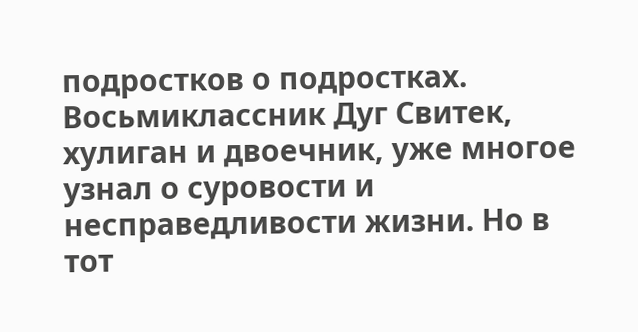подростков о подростках. Восьмиклассник Дуг Свитек, хулиган и двоечник, уже многое узнал о суровости и несправедливости жизни. Но в тот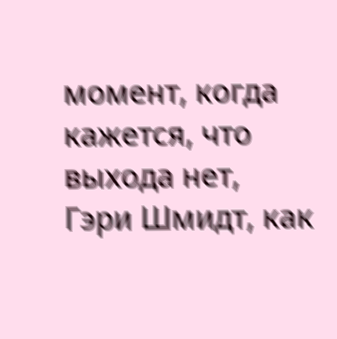момент, когда кажется, что выхода нет, Гэри Шмидт, как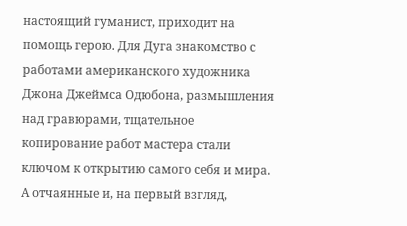настоящий гуманист, приходит на помощь герою. Для Дуга знакомство с работами американского художника Джона Джеймса Одюбона, размышления над гравюрами, тщательное копирование работ мастера стали ключом к открытию самого себя и мира. А отчаянные и, на первый взгляд,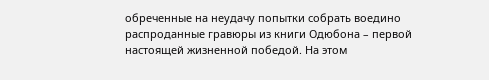обреченные на неудачу попытки собрать воедино распроданные гравюры из книги Одюбона – первой настоящей жизненной победой. На этом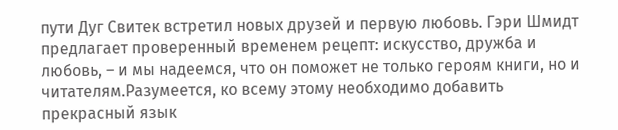пути Дуг Свитек встретил новых друзей и первую любовь. Гэри Шмидт предлагает проверенный временем рецепт: искусство, дружба и любовь, – и мы надеемся, что он поможет не только героям книги, но и читателям.Разумеется, ко всему этому необходимо добавить прекрасный язык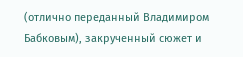(отлично переданный Владимиром Бабковым), закрученный сюжет и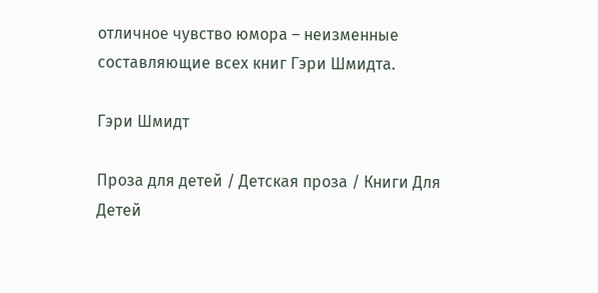отличное чувство юмора – неизменные составляющие всех книг Гэри Шмидта.

Гэри Шмидт

Проза для детей / Детская проза / Книги Для Детей